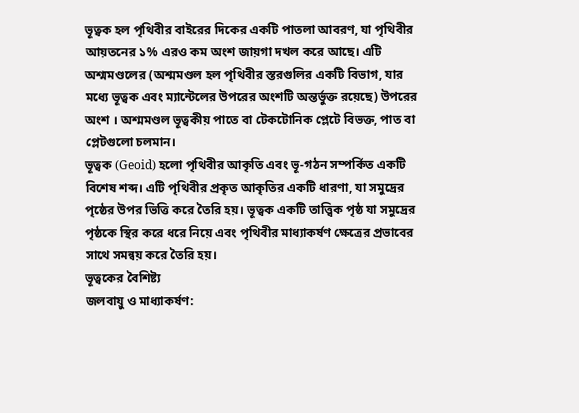ভূত্বক হল পৃথিবীর বাইরের দিকের একটি পাতলা আবরণ, যা পৃথিবীর আয়তনের ১% এরও কম অংশ জায়গা দখল করে আছে। এটি অশ্মমণ্ডলের (অশ্মমণ্ডল হল পৃথিবীর স্তরগুলির একটি বিভাগ, যার মধ্যে ভূত্বক এবং ম্যান্টেলের উপরের অংশটি অন্তর্ভুক্ত রয়েছে) উপরের অংশ । অশ্মমণ্ডল ভূত্বকীয় পাতে বা টেকটোনিক প্লেটে বিভক্ত, পাত বা প্লেটগুলো চলমান।
ভূত্বক (Geoid) হলো পৃথিবীর আকৃতি এবং ভূ-গঠন সম্পর্কিত একটি বিশেষ শব্দ। এটি পৃথিবীর প্রকৃত আকৃতির একটি ধারণা, যা সমুদ্রের পৃষ্ঠের উপর ভিত্তি করে তৈরি হয়। ভূত্বক একটি তাত্ত্বিক পৃষ্ঠ যা সমুদ্রের পৃষ্ঠকে স্থির করে ধরে নিয়ে এবং পৃথিবীর মাধ্যাকর্ষণ ক্ষেত্রের প্রভাবের সাথে সমন্বয় করে তৈরি হয়।
ভূত্বকের বৈশিষ্ট্য
জলবায়ু ও মাধ্যাকর্ষণ: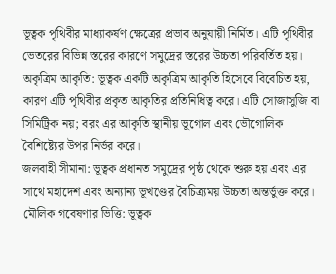ভূত্বক পৃথিবীর মাধ্যাকর্ষণ ক্ষেত্রের প্রভাব অনুযায়ী নির্মিত। এটি পৃথিবীর ভেতরের বিভিন্ন স্তরের কারণে সমুদ্রের স্তরের উচ্চতা পরিবর্তিত হয়।
অকৃত্রিম আকৃতি: ভূত্বক একটি অকৃত্রিম আকৃতি হিসেবে বিবেচিত হয়, কারণ এটি পৃথিবীর প্রকৃত আকৃতির প্রতিনিধিত্ব করে। এটি সোজাসুজি বা সিমিট্রিক নয়; বরং এর আকৃতি স্থানীয় ভূগোল এবং ভৌগোলিক বৈশিষ্ট্যের উপর নির্ভর করে।
জলবাহী সীমানা: ভূত্বক প্রধানত সমুদ্রের পৃষ্ঠ থেকে শুরু হয় এবং এর সাথে মহাদেশ এবং অন্যান্য ভূখণ্ডের বৈচিত্র্যময় উচ্চতা অন্তর্ভুক্ত করে।
মৌলিক গবেষণার ভিত্তি: ভূত্বক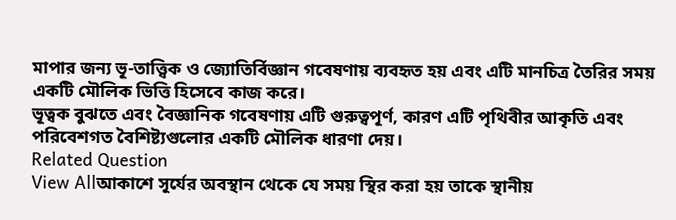মাপার জন্য ভূ-তাত্ত্বিক ও জ্যোতির্বিজ্ঞান গবেষণায় ব্যবহৃত হয় এবং এটি মানচিত্র তৈরির সময় একটি মৌলিক ভিত্তি হিসেবে কাজ করে।
ভূত্বক বুঝতে এবং বৈজ্ঞানিক গবেষণায় এটি গুরুত্বপূর্ণ, কারণ এটি পৃথিবীর আকৃতি এবং পরিবেশগত বৈশিষ্ট্যগুলোর একটি মৌলিক ধারণা দেয়।
Related Question
View Allআকাশে সূর্যের অবস্থান থেকে যে সময় স্থির করা হয় তাকে স্থানীয়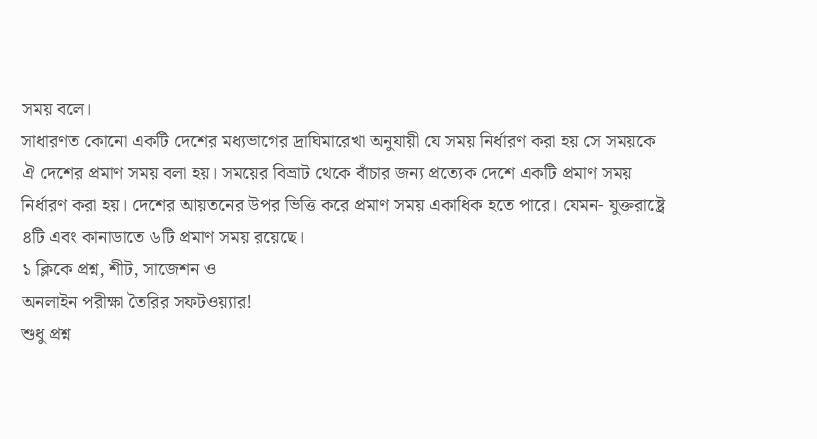সময় বলে।
সাধারণত কোনো একটি দেশের মধ্যভাগের দ্রাঘিমারেখা অনুযায়ী যে সময় নির্ধারণ করা হয় সে সময়কে ঐ দেশের প্রমাণ সময় বলা হয়। সময়ের বিভ্রাট থেকে বাঁচার জন্য প্রত্যেক দেশে একটি প্রমাণ সময় নির্ধারণ করা হয়। দেশের আয়তনের উপর ভিত্তি করে প্রমাণ সময় একাধিক হতে পারে। যেমন- যুক্তরাষ্ট্রে ৪টি এবং কানাডাতে ৬টি প্রমাণ সময় রয়েছে।
১ ক্লিকে প্রশ্ন, শীট, সাজেশন ও
অনলাইন পরীক্ষা তৈরির সফটওয়্যার!
শুধু প্রশ্ন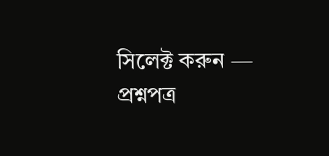সিলেক্ট করুন — প্রশ্নপত্র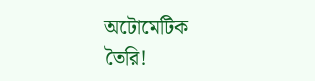অটোমেটিক তৈরি!